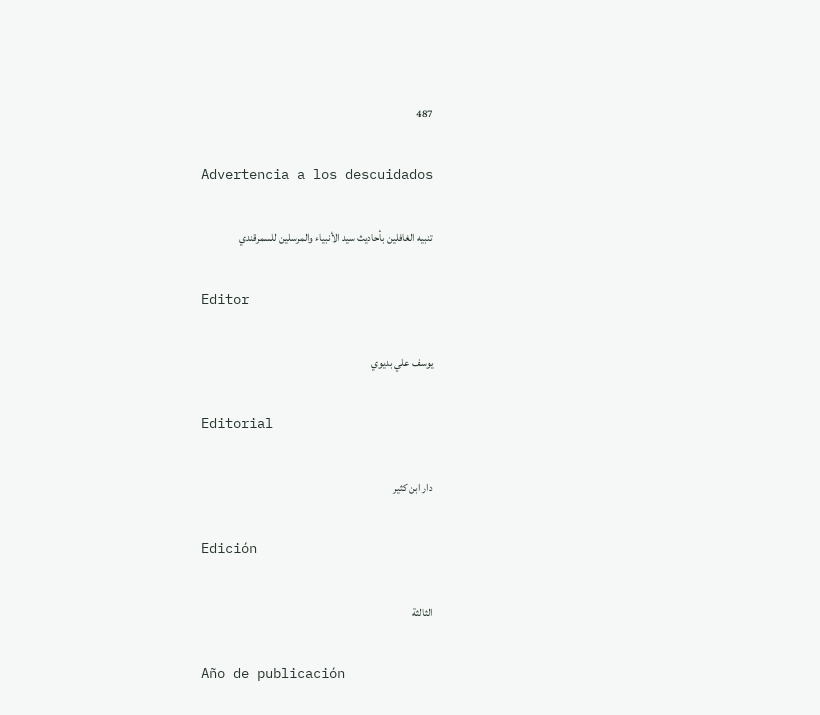487

Advertencia a los descuidados

تنبيه الغافلين بأحاديث سيد الأنبياء والمرسلين للسمرقندي

Editor

يوسف علي بديوي

Editorial

دار ابن كثير

Edición

الثالثة

Año de publicación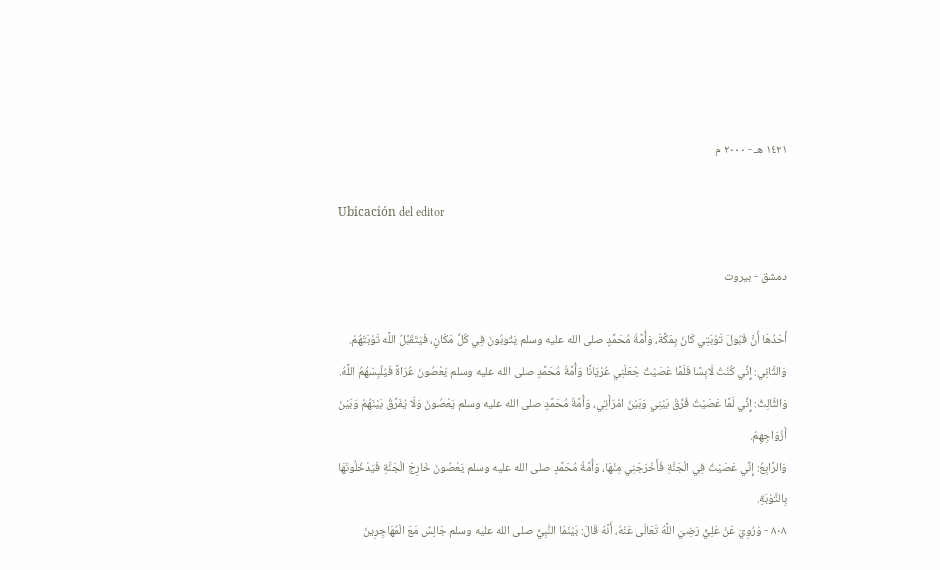١٤٢١ هـ - ٢٠٠٠ م

Ubicación del editor

دمشق - بيروت

أَحَدُهَا أَنَّ قَبُولَ تَوْبَتِي كَانَ بِمَكَّةَ، وَأُمَّةُ مُحَمَّدٍ صلى الله عليه وسلم يَتُوبُونَ فِي كُلِّ مَكَانٍ، فَيَتَقَبَّلُ اللَّه تَوْبَتَهُمْ.
وَالثَّانِي: إِنِّي كُنْتُ لَابِسًا فَلَمَّا عَصَيْتُ جَعَلَنِي عُرْيَانًا وَأُمَّةُ مُحَمَّدٍ صلى الله عليه وسلم يَعْصُونَ عُرَاةً فَيُلْبِسَهُمُ اللَّهُ.
وَالثَّالِثُ: إِنِّي لَمَّا عَصَيْتُ فُرِّقَ بَيْنِي وَبَيْنَ امْرَأَتِي، وَأُمَّةُ مُحَمَّدٍ صلى الله عليه وسلم يَعْصُونَ وَلَا يُفَرَّقُ بَيْنَهُمْ وَبَيْنَ أَزْوَاجِهِمْ.
وَالرَّابِعُ: إِنِّي عَصَيْتُ فِي الْجَنَّةِ فَأَخْرَجَنِي مِنْهَا، وَأُمَّةُ مُحَمَّدٍ صلى الله عليه وسلم يَعْصُونَ خَارِجَ الْجَنَّةِ فَيَدْخُلُونَهَا بِالتَّوْبَةِ.
٨٠٨ - وَرُوِيَ عَنْ عَلِيٍّ رَضِيَ اللَّهُ تَعَالَى عَنْهُ، أَنَّهُ قَالَ: بَيْنَمَا النَّبِيُّ صلى الله عليه وسلم جَالِسٌ مَعَ الْمُهَاجِرِينَ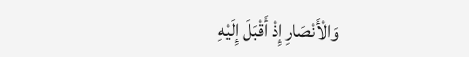وَالْأَنْصَارِ إِذْ أَقْبَلَ إِلَيْهِ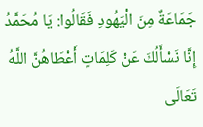جَمَاعَةٌ مِنَ الْيَهُودِ فَقَالُوا: يَا مُحَمَّدُ إِنَّا نَسْأَلُكَ عَنْ كَلِمَاتٍ أَعْطَاهُنَّ اللَّهُ تَعَالَى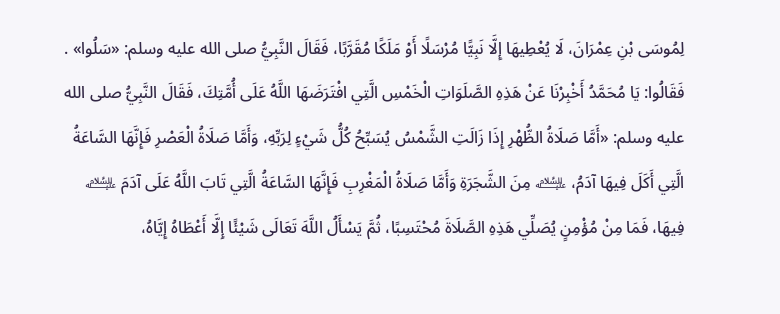لِمُوسَى بْنِ عِمْرَانَ، لَا يُعْطِيهَا إِلَّا نَبِيًّا مُرْسَلًا أَوْ مَلَكًا مُقَرَّبًا، فَقَالَ النَّبِيُّ صلى الله عليه وسلم: «سَلُوا» .
فَقَالُوا: يَا مُحَمَّدُ أَخْبِرْنَا عَنْ هَذِهِ الصَّلَوَاتِ الْخَمْسِ الَّتِي افْتَرَضَهَا اللَّهُ عَلَى أُمَّتِكَ، فَقَالَ النَّبِيُّ صلى الله عليه وسلم: «أَمَّا صَلَاةُ الظُّهْرِ إِذَا زَالَتِ الشَّمْسُ يُسَبِّحُ كُلُّ شَيْءٍ لِرَبِّهِ، وَأَمَّا صَلَاةُ الْعَصْرِ فَإِنَّهَا السَّاعَةُ الَّتِي أَكَلَ فِيهَا آدَمُ، ﵇ مِنَ الشَّجَرَةِ وَأَمَّا صَلَاةُ الْمَغْرِبِ فَإِنَّهَا السَّاعَةُ الَّتِي تَابَ اللَّهُ عَلَى آدَمَ ﵇ فِيهَا، فَمَا مِنْ مُؤْمِنٍ يُصَلِّي هَذِهِ الصَّلَاةَ مُحْتَسِبًا، ثُمَّ يَسْأَلُ اللَّهَ تَعَالَى شَيْئًا إِلَّا أَعْطَاهُ إِيَّاهُ،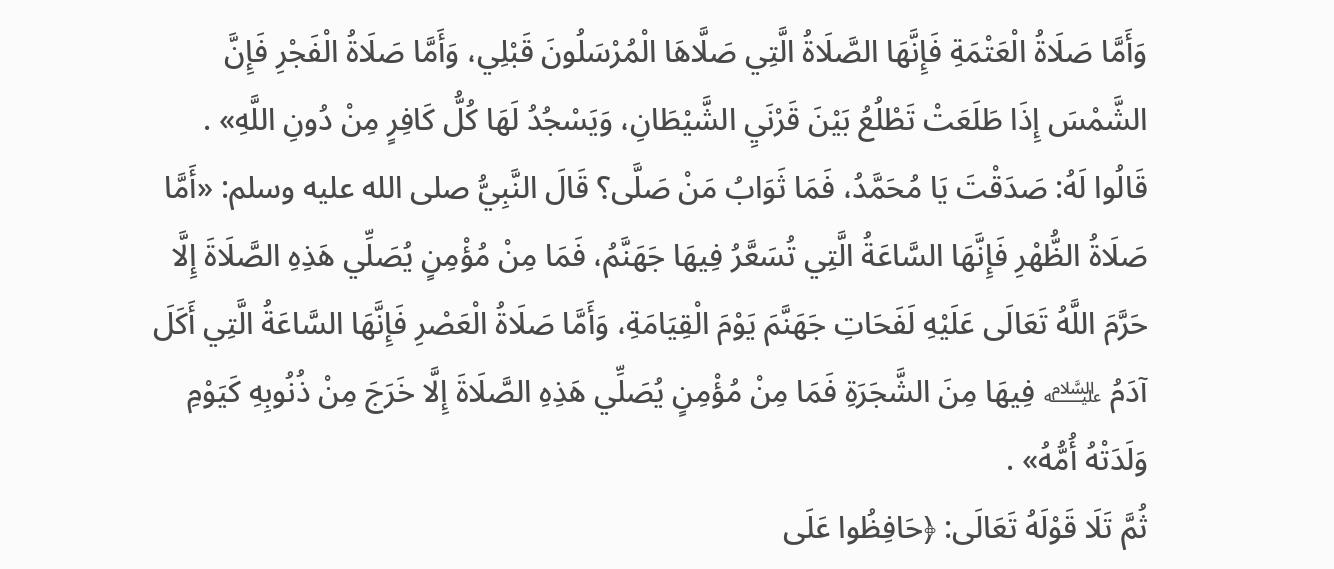وَأَمَّا صَلَاةُ الْعَتْمَةِ فَإِنَّهَا الصَّلَاةُ الَّتِي صَلَّاهَا الْمُرْسَلُونَ قَبْلِي، وَأَمَّا صَلَاةُ الْفَجْرِ فَإِنَّ الشَّمْسَ إِذَا طَلَعَتْ تَطْلُعُ بَيْنَ قَرْنَيِ الشَّيْطَانِ، وَيَسْجُدُ لَهَا كُلُّ كَافِرٍ مِنْ دُونِ اللَّهِ» .
قَالُوا لَهُ: صَدَقْتَ يَا مُحَمَّدُ، فَمَا ثَوَابُ مَنْ صَلَّى؟ قَالَ النَّبِيُّ صلى الله عليه وسلم: «أَمَّا صَلَاةُ الظُّهْرِ فَإِنَّهَا السَّاعَةُ الَّتِي تُسَعَّرُ فِيهَا جَهَنَّمُ، فَمَا مِنْ مُؤْمِنٍ يُصَلِّي هَذِهِ الصَّلَاةَ إِلَّا حَرَّمَ اللَّهُ تَعَالَى عَلَيْهِ لَفَحَاتِ جَهَنَّمَ يَوْمَ الْقِيَامَةِ، وَأَمَّا صَلَاةُ الْعَصْرِ فَإِنَّهَا السَّاعَةُ الَّتِي أَكَلَ آدَمُ ﵇ فِيهَا مِنَ الشَّجَرَةِ فَمَا مِنْ مُؤْمِنٍ يُصَلِّي هَذِهِ الصَّلَاةَ إِلَّا خَرَجَ مِنْ ذُنُوبِهِ كَيَوْمِ وَلَدَتْهُ أُمُّهُ» .
ثُمَّ تَلَا قَوْلَهُ تَعَالَى: ﴿حَافِظُوا عَلَى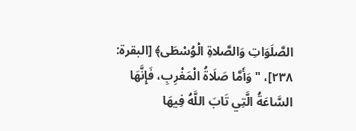الصَّلَوَاتِ وَالصَّلاةِ الْوُسْطَى﴾ [البقرة: ٢٣٨]، " وَأَمَّا صَلَاةُ الْمَغْرِبِ، فَإِنَّهَا السَّاعَةُ الَّتِي تَابَ اللَّهُ فِيهَا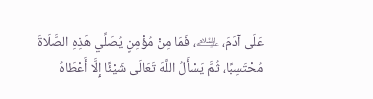عَلَى آدَمَ، ﵇، فَمَا مِنْ مُؤْمِنٍ يُصَلِّي هَذِهِ الصَّلَاةَ مُحْتَسِبًا، ثُمَّ يَسْأَلُ اللَّهَ تَعَالَى شَيْئًا إِلَّا أَعْطَاهُ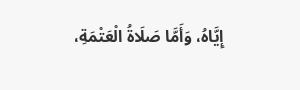إِيَّاهُ، وَأَمَّا صَلَاةُ الْعَتْمَةِ،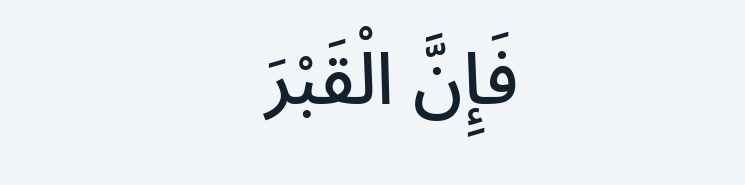فَإِنَّ الْقَبْرَ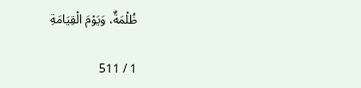ظُلْمَةٌ، وَيَوْمَ الْقِيَامَةِ

1 / 511